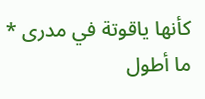كأنها ياقوتة في مدرى * ما أطول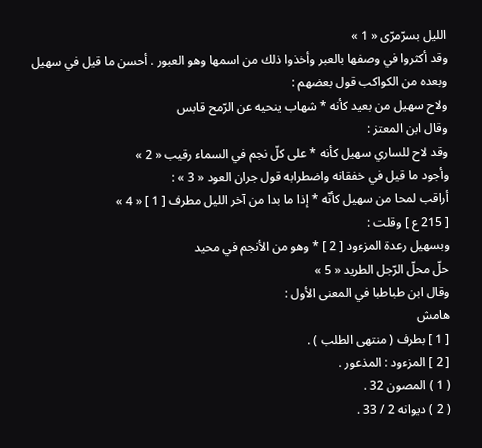الليل بسرّمرّى « 1 »
وقد أكثروا في وصفها بالعبر وأخذوا ذلك من اسمها وهو العبور . أحسن ما قيل في سهيل وبعده من الكواكب قول بعضهم :
ولاح سهيل من بعيد كأنه * شهاب ينحيه عن الرّمح قابس
وقال ابن المعتز :
وقد لاح للساري سهيل كأنه * على كلّ نجم في السماء رقيب « 2 »
وأجود ما قيل في خفقانه واضطرابه قول جران العود « 3 » :
أراقب لمحا من سهيل كأنّه * إذا ما بدا من آخر الليل مطرف [ 1 ] « 4 »
[ 215 ع ] وقلت :
وبسهيل رعدة المزءود [ 2 ] * وهو من الأنجم في محيد
حلّ محلّ الرّجل الطريد « 5 »
وقال ابن طباطبا في المعنى الأول :
هامش
[ 1 ] بطرف ( منتهى الطلب ) .
[ 2 ] المزءود : المذعور .
( 1 ) المصون 32 .
( 2 ) ديوانه 2 / 33 .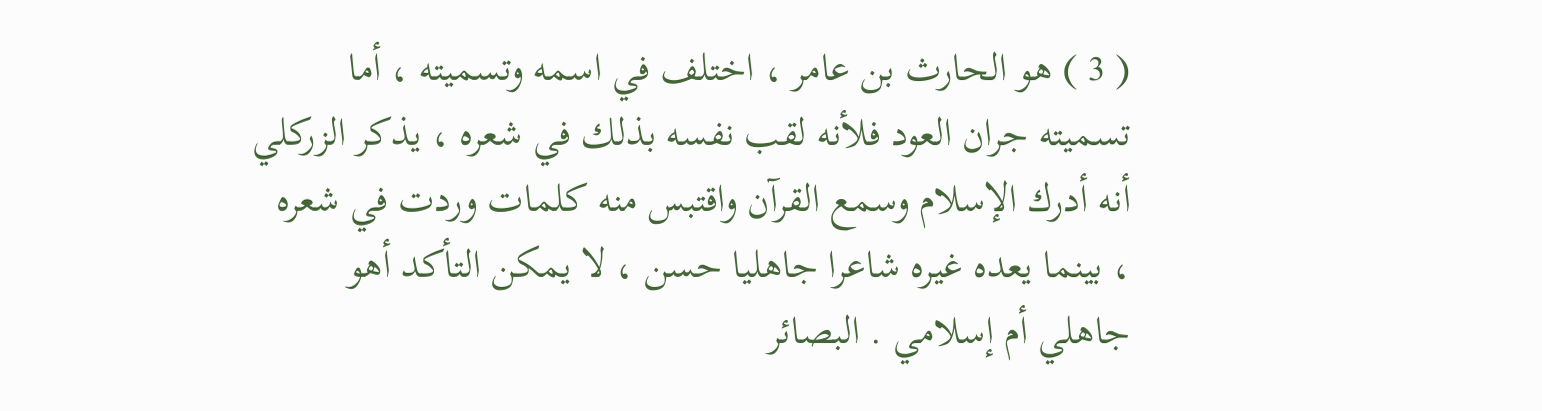( 3 ) هو الحارث بن عامر ، اختلف في اسمه وتسميته ، أما تسميته جران العود فلأنه لقب نفسه بذلك في شعره ، يذكر الزركلي أنه أدرك الإسلام وسمع القرآن واقتبس منه كلمات وردت في شعره ، بينما يعده غيره شاعرا جاهليا حسن ، لا يمكن التأكد أهو جاهلي أم إسلامي . البصائر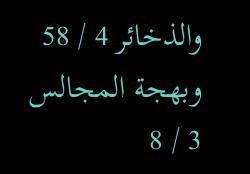والذخائر 4 / 58 وبهجة المجالس 3 / 8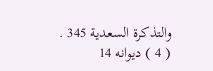والتذكرة السعدية 345 .
( 4 ) ديوانه 14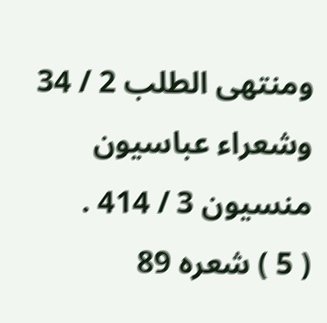ومنتهى الطلب 2 / 34 وشعراء عباسيون منسيون 3 / 414 .
( 5 ) شعره 89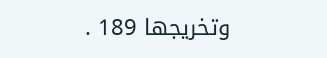وتخريجها 189 .